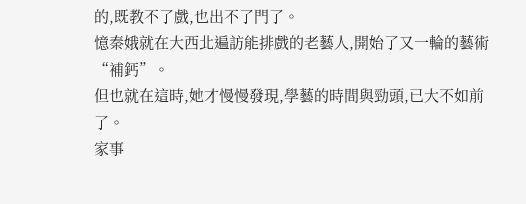的,既教不了戲,也出不了門了。
憶秦娥就在大西北遍訪能排戲的老藝人,開始了又一輪的藝術“補鈣”。
但也就在這時,她才慢慢發現,學藝的時間與勁頭,已大不如前了。
家事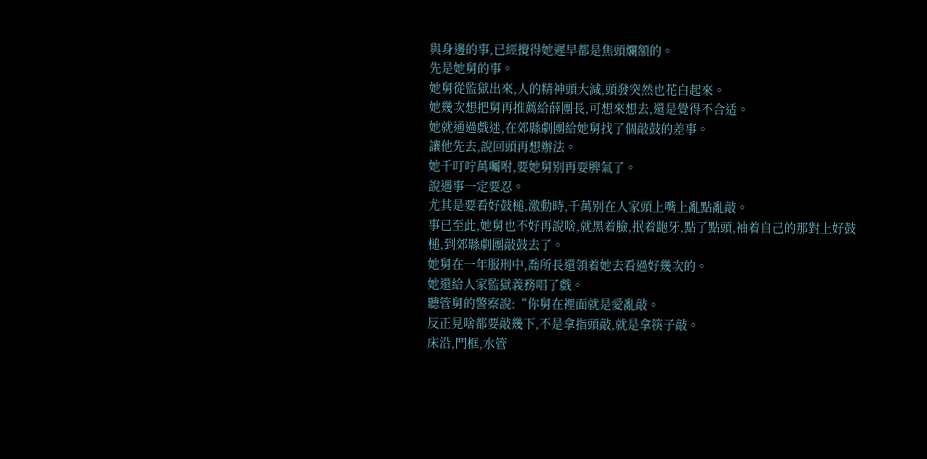與身邊的事,已經攪得她遲早都是焦頭爛額的。
先是她舅的事。
她舅從監獄出來,人的精神頭大減,頭發突然也花白起來。
她幾次想把舅再推薦給薛團長,可想來想去,還是覺得不合适。
她就通過戲迷,在郊縣劇團給她舅找了個敲鼓的差事。
讓他先去,說回頭再想辦法。
她千叮咛萬囑咐,要她舅别再耍脾氣了。
說遇事一定要忍。
尤其是要看好鼓槌,激動時,千萬别在人家頭上嘴上亂點亂敲。
事已至此,她舅也不好再說啥,就黑着臉,抿着龅牙,點了點頭,袖着自己的那對上好鼓槌,到郊縣劇團敲鼓去了。
她舅在一年服刑中,喬所長還領着她去看過好幾次的。
她還給人家監獄義務唱了戲。
聽管舅的警察說:“你舅在裡面就是愛亂敲。
反正見啥都要敲幾下,不是拿指頭敲,就是拿筷子敲。
床沿,門框,水管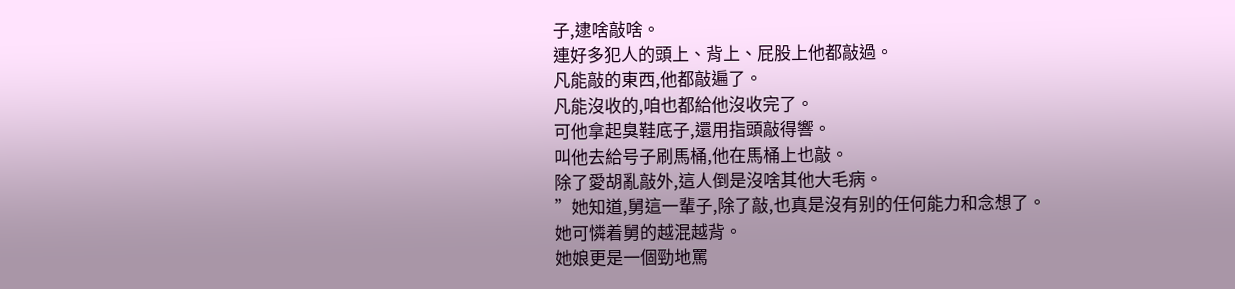子,逮啥敲啥。
連好多犯人的頭上、背上、屁股上他都敲過。
凡能敲的東西,他都敲遍了。
凡能沒收的,咱也都給他沒收完了。
可他拿起臭鞋底子,還用指頭敲得響。
叫他去給号子刷馬桶,他在馬桶上也敲。
除了愛胡亂敲外,這人倒是沒啥其他大毛病。
”她知道,舅這一輩子,除了敲,也真是沒有别的任何能力和念想了。
她可憐着舅的越混越背。
她娘更是一個勁地罵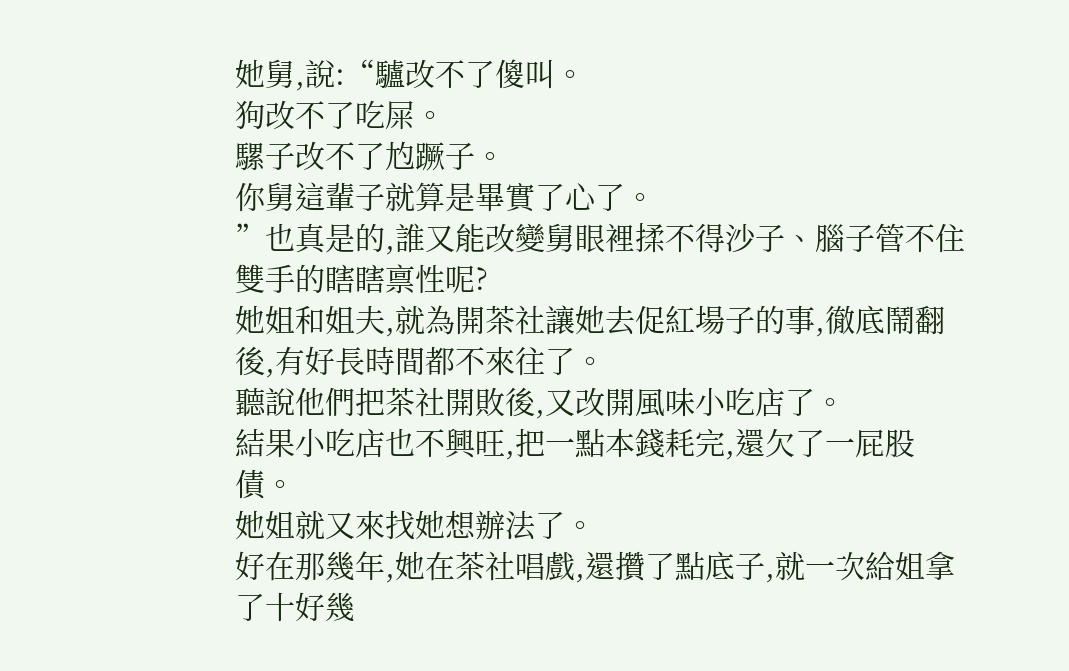她舅,說:“驢改不了傻叫。
狗改不了吃屎。
騾子改不了尥蹶子。
你舅這輩子就算是畢實了心了。
”也真是的,誰又能改變舅眼裡揉不得沙子、腦子管不住雙手的瞎瞎禀性呢?
她姐和姐夫,就為開茶社讓她去促紅場子的事,徹底鬧翻後,有好長時間都不來往了。
聽說他們把茶社開敗後,又改開風味小吃店了。
結果小吃店也不興旺,把一點本錢耗完,還欠了一屁股債。
她姐就又來找她想辦法了。
好在那幾年,她在茶社唱戲,還攢了點底子,就一次給姐拿了十好幾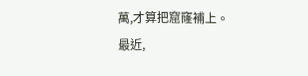萬,才算把窟窿補上。
最近,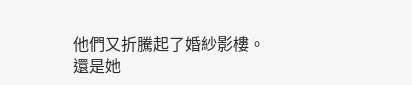他們又折騰起了婚紗影樓。
還是她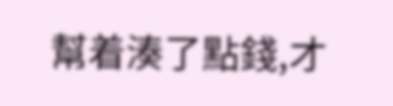幫着湊了點錢,才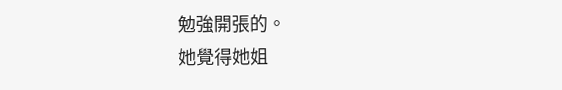勉強開張的。
她覺得她姐